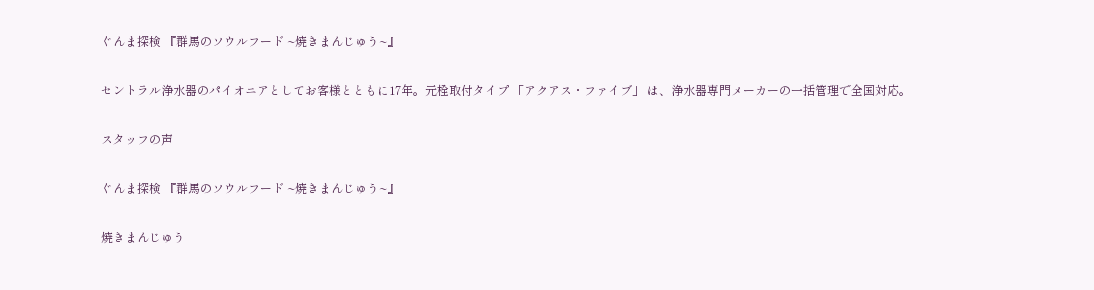ぐんま探検 『群馬のソウルフード ~焼きまんじゅう~』

セントラル浄水器のパイオニアとしてお客様とともに17年。元栓取付タイプ 「アクアス・ファイブ」 は、浄水器専門メーカーの一括管理で全国対応。

スタッフの声

ぐんま探検 『群馬のソウルフード ~焼きまんじゅう~』

焼きまんじゅう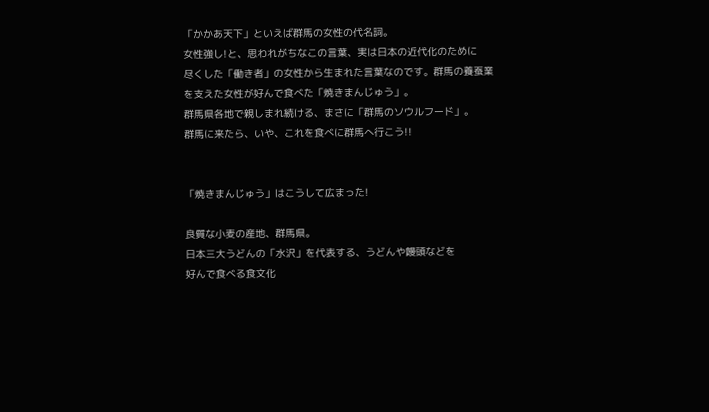「かかあ天下」といえば群馬の女性の代名詞。
女性強し!と、思われがちなこの言葉、実は日本の近代化のために
尽くした「働き者」の女性から生まれた言葉なのです。群馬の養蚕業
を支えた女性が好んで食べた「焼きまんじゅう」。
群馬県各地で親しまれ続ける、まさに「群馬のソウルフード」。
群馬に来たら、いや、これを食べに群馬へ行こう!!


「焼きまんじゅう」はこうして広まった!

良質な小麦の産地、群馬県。
日本三大うどんの「水沢」を代表する、うどんや饅頭などを
好んで食べる食文化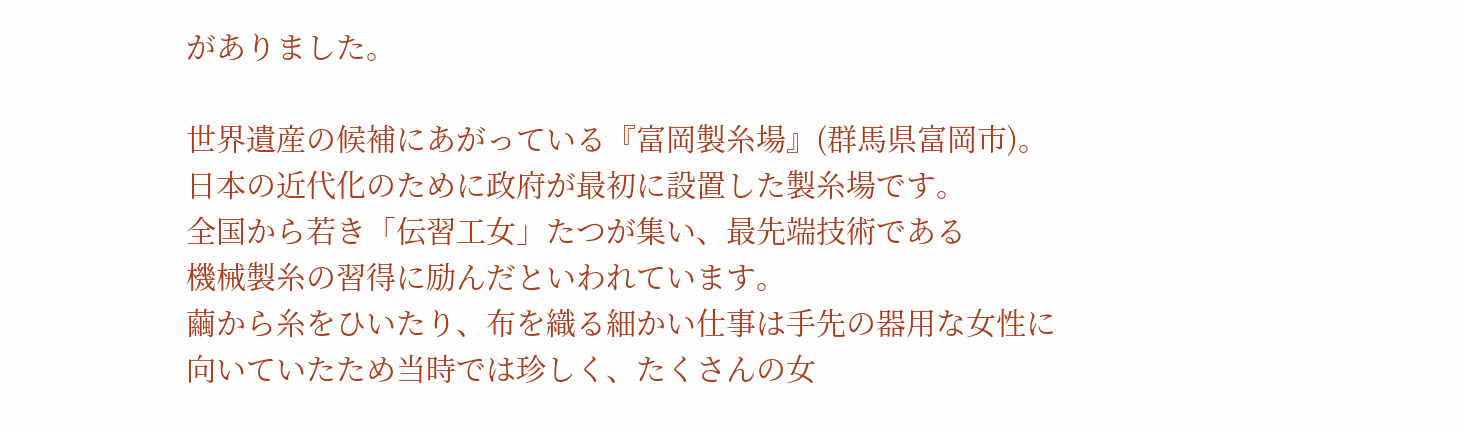がありました。

世界遺産の候補にあがっている『富岡製糸場』(群馬県富岡市)。
日本の近代化のために政府が最初に設置した製糸場です。
全国から若き「伝習工女」たつが集い、最先端技術である
機械製糸の習得に励んだといわれています。
繭から糸をひいたり、布を織る細かい仕事は手先の器用な女性に
向いていたため当時では珍しく、たくさんの女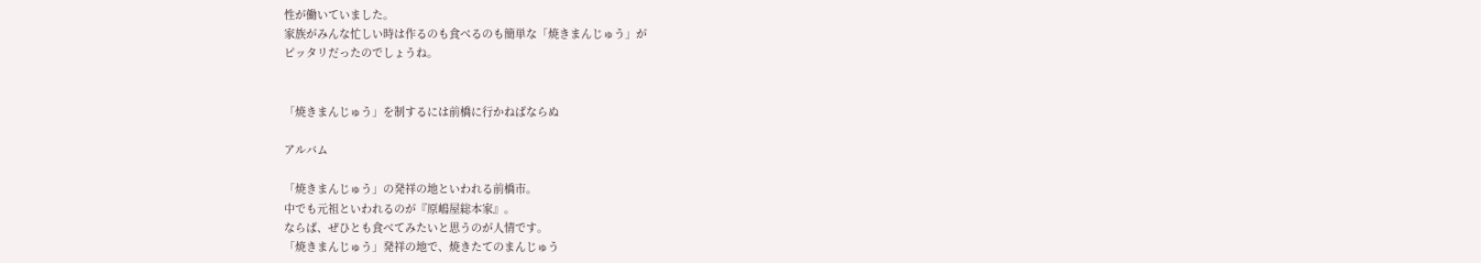性が働いていました。
家族がみんな忙しい時は作るのも食べるのも簡単な「焼きまんじゅう」が
ピッタリだったのでしょうね。


「焼きまんじゅう」を制するには前橋に行かねばならぬ

アルバム

「焼きまんじゅう」の発祥の地といわれる前橋市。
中でも元祖といわれるのが『原嶋屋総本家』。
ならば、ぜひとも食べてみたいと思うのが人情です。
「焼きまんじゅう」発祥の地で、焼きたてのまんじゅう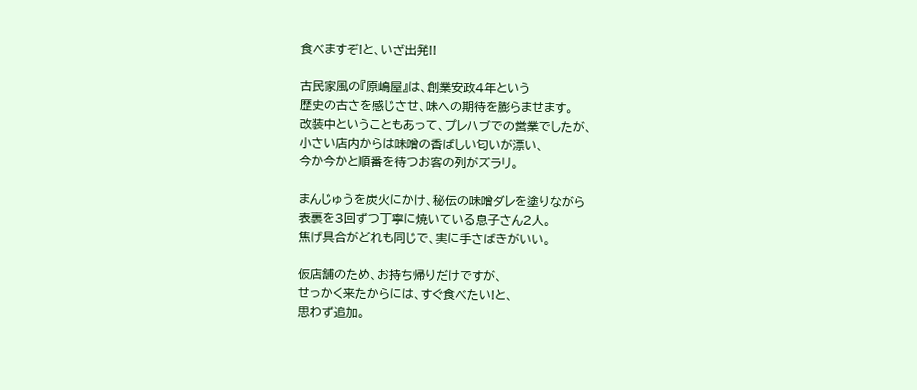食べますぞ!と、いざ出発!!

古民家風の『原嶋屋』は、創業安政4年という
歴史の古さを感じさせ、味への期待を膨らませます。
改装中ということもあって、プレハブでの営業でしたが、
小さい店内からは味噌の香ばしい匂いが漂い、
今か今かと順番を待つお客の列がズラリ。

まんじゅうを炭火にかけ、秘伝の味噌ダレを塗りながら
表裏を3回ずつ丁寧に焼いている息子さん2人。
焦げ具合がどれも同じで、実に手さばきがいい。

仮店舗のため、お持ち帰りだけですが、
せっかく来たからには、すぐ食べたい!と、
思わず追加。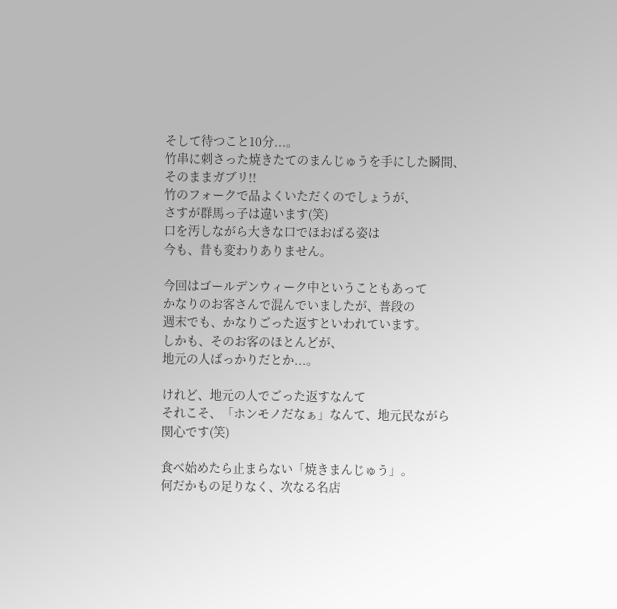そして待つこと10分...。
竹串に刺さった焼きたてのまんじゅうを手にした瞬間、
そのままガブリ!!
竹のフォークで品よくいただくのでしょうが、
さすが群馬っ子は違います(笑)
口を汚しながら大きな口でほおばる姿は
今も、昔も変わりありません。

今回はゴールデンウィーク中ということもあって
かなりのお客さんで混んでいましたが、普段の
週末でも、かなりごった返すといわれています。
しかも、そのお客のほとんどが、
地元の人ばっかりだとか...。

けれど、地元の人でごった返すなんて
それこそ、「ホンモノだなぁ」なんて、地元民ながら
関心です(笑)

食べ始めたら止まらない「焼きまんじゅう」。
何だかもの足りなく、次なる名店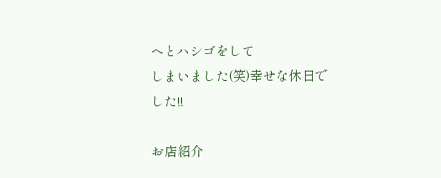へとハシゴをして
しまいました(笑)幸せな休日でした!!

お店紹介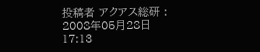投稿者 アクアス総研 : 2008年05月28日 17:13